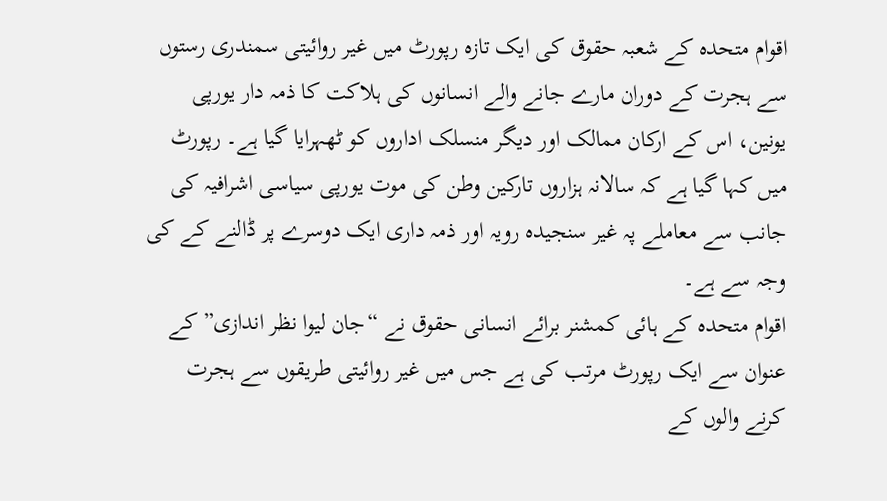اقوام متحدہ کے شعبہ حقوق کی ایک تازہ رپورٹ میں غیر روائیتی سمندری رستوں سے ہجرت کے دوران مارے جانے والے انسانوں کی ہلاکت کا ذمہ دار یورپی یونین، اس کے ارکان ممالک اور دیگر منسلک اداروں کو ٹھہرایا گیا ہے۔ رپورٹ میں کہا گیا ہے کہ سالانہ ہزاروں تارکین وطن کی موت یورپی سیاسی اشرافیہ کی جانب سے معاملے پہ غیر سنجیدہ رویہ اور ذمہ داری ایک دوسرے پر ڈالنے کے کی وجہ سے ہے۔
اقوام متحدہ کے ہائی کمشنر برائے انسانی حقوق نے “جان لیوا نظر اندازی” کے عنوان سے ایک رپورٹ مرتب کی ہے جس میں غیر روائیتی طریقوں سے ہجرت کرنے والوں کے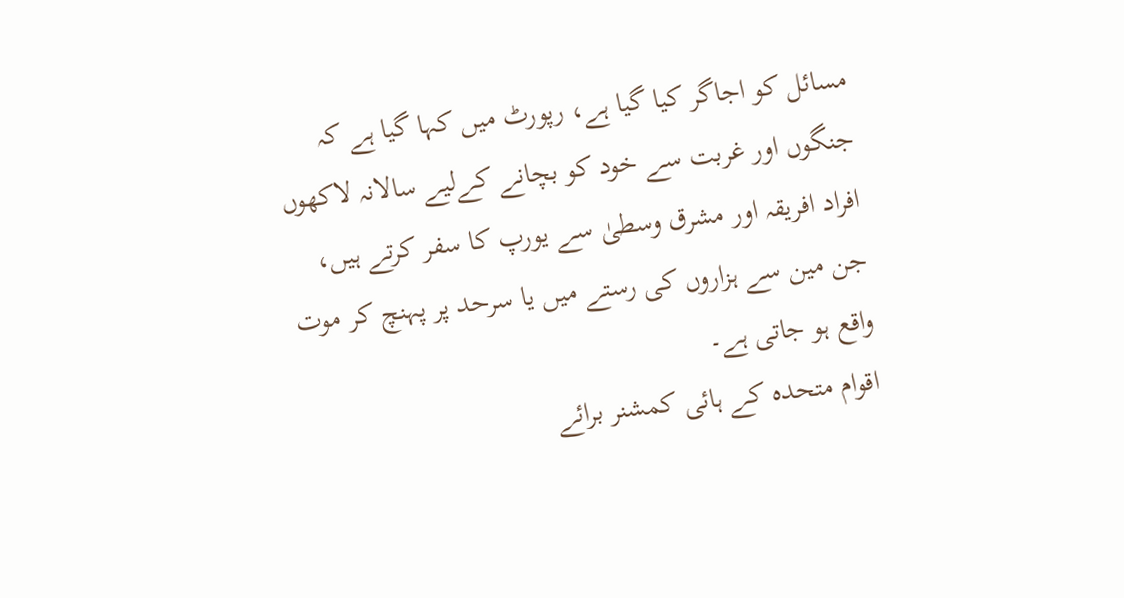مسائل کو اجاگر کیا گیا ہے، رپورٹ میں کہا گیا ہے کہ جنگوں اور غربت سے خود کو بچانے کےلیے سالانہ لاکھوں افراد افریقہ اور مشرق وسطیٰ سے یورپ کا سفر کرتے ہیں، جن مین سے ہزاروں کی رستے میں یا سرحد پر پہنچ کر موت واقع ہو جاتی ہے۔
اقوام متحدہ کے ہائی کمشنر برائے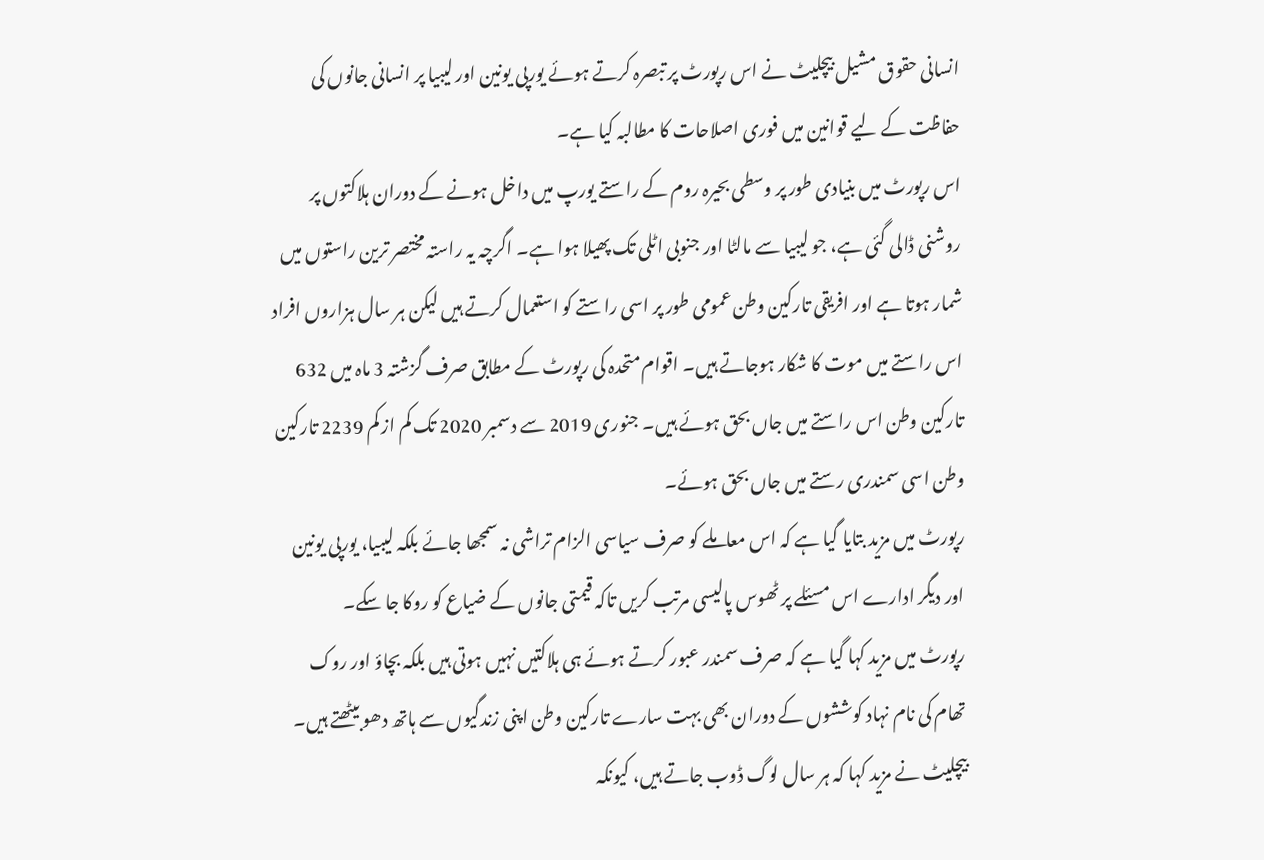انسانی حقوق مشیل بیچلیٹ نے اس رپورٹ پر تبصرہ کرتے ہوئے یورپی یونین اور لیبیا پر انسانی جانوں کی حفاظت کے لیے قوانین میں فوری اصلاحات کا مطالبہ کیا ہے۔
اس رپورٹ میں بنیادی طور پر وسطی بحیرہ روم کے راستے یورپ میں داخل ہونے کے دوران ہلاکتوں پر روشنی ڈالی گئی ہے، جو لیبیا سے مالٹا اور جنوبی اٹلی تک پھیلا ہوا ہے۔ اگرچہ یہ راستہ مختصر ترین راستوں میں شمار ہوتا ہے اور افریقی تارکین وطن عمومی طور پر اسی راستے کو استعمال کرتے ہیں لیکن ہر سال ہزاروں افراد اس راستے میں موت کا شکار ہوجاتے ہیں۔ اقوام متحدہ کی رپورٹ کے مطابق صرف گزشتہ 3 ماہ میں 632 تارکین وطن اس راستے میں جاں بحق ہوئے ہیں۔ جنوری 2019 سے دسمبر 2020 تک کم از کم 2239 تارکین وطن اسی سمندری رستے میں جاں بحق ہوئے۔
رپورٹ میں مزید بتایا گیا ہے کہ اس معاملے کو صرف سیاسی الزام تراشی نہ سمجھا جائے بلکہ لیبیا، یورپی یونین اور دیگر ادارے اس مسئلے پر ٹھوس پالیسی مرتب کریں تاکہ قیمتی جانوں کے ضیاع کو روکا جا سکے۔
رپورٹ میں مزید کہا گیا ہے کہ صرف سمندر عبور کرتے ہوئے ہی ہلاکتیں نہیں ہوتی ہیں بلکہ بچاؤ اور روک تھام کی نام نہاد کوششوں کے دوران بھی بہت سارے تارکین وطن اپنی زندگیوں سے ہاتھ دھو بیٹھتے ہیں۔
بیچلیٹ نے مزید کہا کہ ہر سال لوگ ڈوب جاتے ہیں، کیونکہ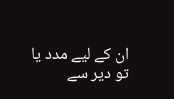ان کے لیے مدد یا تو دیر سے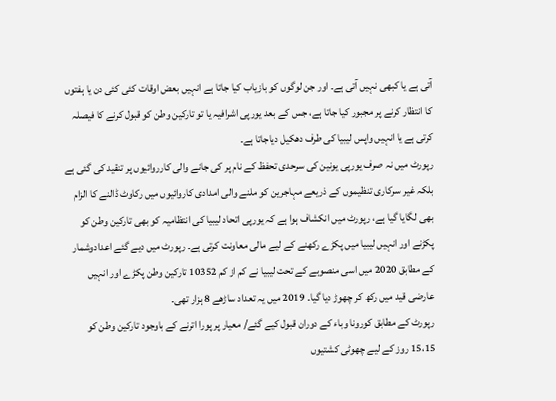آتی ہے یا کبھی نہیں آتی ہے۔ اور جن لوگوں کو بازیاب کیا جاتا ہے انہیں بعض اوقات کئی کئی دن یا ہفتوں کا انتظار کرنے پر مجبور کیا جاتا ہے، جس کے بعد یورپی اشرافیہ یا تو تارکین وطن کو قبول کرنے کا فیصلہ کرتی ہے یا انہیں واپس لیبیا کی طرف دھکیل دیاجاتا ہے۔
رپورٹ میں نہ صرف یورپی یونین کی سرحدی تحفظ کے نام پر کی جانے والی کارروائیوں پر تنقید کی گئی ہے بلکہ غیر سرکاری تنظیموں کے ذریعے مہاجرین کو ملنے والی امدادی کاروائیوں میں رکاوٹ ڈالنے کا الزام بھی لگایا گیا ہے، رپورٹ میں انکشاف ہوا ہے کہ یورپی اتحاد لیبیا کی انتظامیہ کو بھی تارکین وطن کو پکڑنے اور انہیں لیبیا میں پکڑے رکھنے کے لیے مالی معاونت کرتی ہے۔ رپورٹ میں دیے گئے اعدادوشمار کے مطابق 2020 میں اسی منصوبے کے تحت لیبیا نے کم از کم 10352 تارکین وطن پکڑے اور انہیں عارضی قید میں رکھ کر چھوڑ دیا گیا۔ 2019 میں یہ تعداد ساڑھے 8 ہزار تھی۔
رپورٹ کے مطابق کورونا وباء کے دوران قبول کیے گئے/ معیار پر پورا اترنے کے باوجود تارکین وطن کو 15،15 روز کے لیے چھوٹی کشتیوں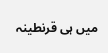میں ہی قرنطینہ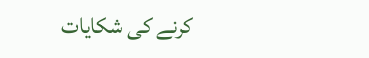کرنے کی شکایات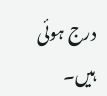درج ہوئی ہیں۔